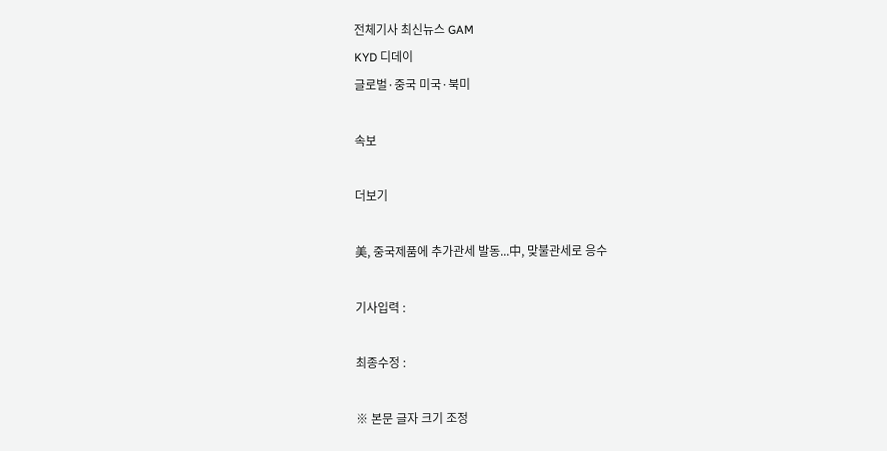전체기사 최신뉴스 GAM
KYD 디데이
글로벌·중국 미국·북미

속보

더보기

美, 중국제품에 추가관세 발동...中, 맞불관세로 응수

기사입력 :

최종수정 :

※ 본문 글자 크기 조정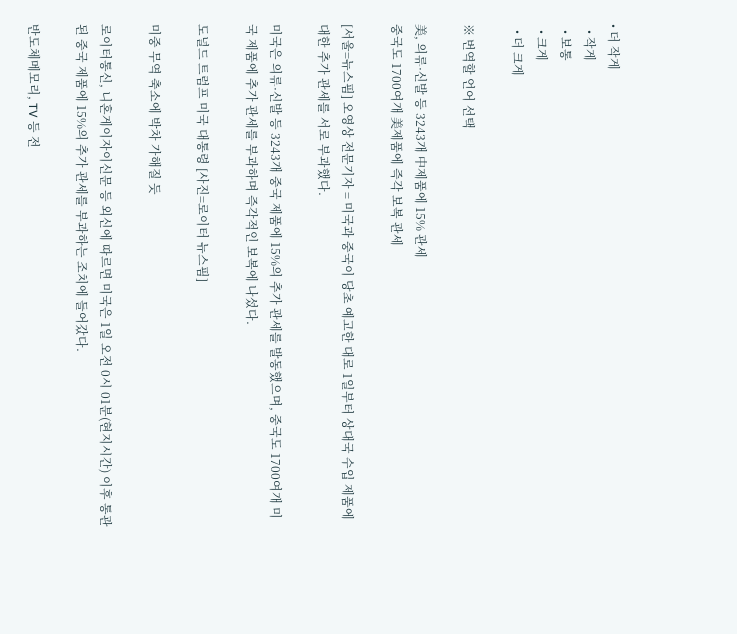• 더 작게
  • 작게
  • 보통
  • 크게
  • 더 크게

※ 번역할 언어 선택

美, 의류·신발 등 3243개 中제품에 15% 관세
중국도 1700여개 美제품에 즉각 보복 관세

[서울=뉴스핌] 오영상 전문기자 = 미국과 중국이 당초 예고한 대로 1일부터 상대국 수입 제품에 대한 추가 관세를 서로 부과했다.

미국은 의류·신발 등 3243개 중국 제품에 15%의 추가 관세를 발동했으며, 중국도 1700여개 미국 제품에 추가 관세를 부과하며 즉각적인 보복에 나섰다.

도널드 트럼프 미국 대통령 [사진=로이터 뉴스핌]

미중 무역 축소에 박차 가해질 듯

로이터통신, 니혼게이자이신문 등 외신에 따르면 미국은 1일 오전 0시 01분(현지시간) 이후 통관된 중국 제품에 15%의 추가 관세를 부과하는 조치에 들어갔다.

반도체메모리, TV 등 전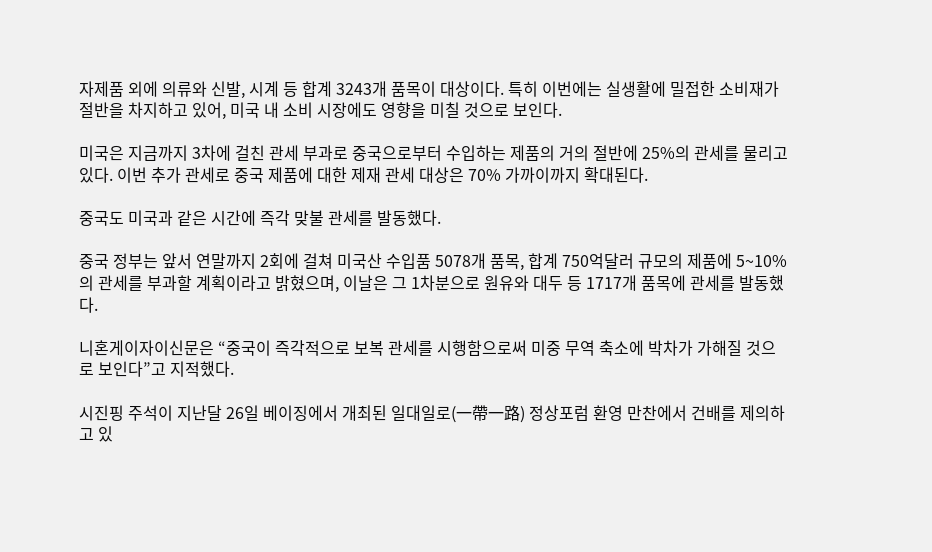자제품 외에 의류와 신발, 시계 등 합계 3243개 품목이 대상이다. 특히 이번에는 실생활에 밀접한 소비재가 절반을 차지하고 있어, 미국 내 소비 시장에도 영향을 미칠 것으로 보인다.

미국은 지금까지 3차에 걸친 관세 부과로 중국으로부터 수입하는 제품의 거의 절반에 25%의 관세를 물리고 있다. 이번 추가 관세로 중국 제품에 대한 제재 관세 대상은 70% 가까이까지 확대된다.

중국도 미국과 같은 시간에 즉각 맞불 관세를 발동했다.

중국 정부는 앞서 연말까지 2회에 걸쳐 미국산 수입품 5078개 품목, 합계 750억달러 규모의 제품에 5~10%의 관세를 부과할 계획이라고 밝혔으며, 이날은 그 1차분으로 원유와 대두 등 1717개 품목에 관세를 발동했다.

니혼게이자이신문은 “중국이 즉각적으로 보복 관세를 시행함으로써 미중 무역 축소에 박차가 가해질 것으로 보인다”고 지적했다.

시진핑 주석이 지난달 26일 베이징에서 개최된 일대일로(一帶一路) 정상포럼 환영 만찬에서 건배를 제의하고 있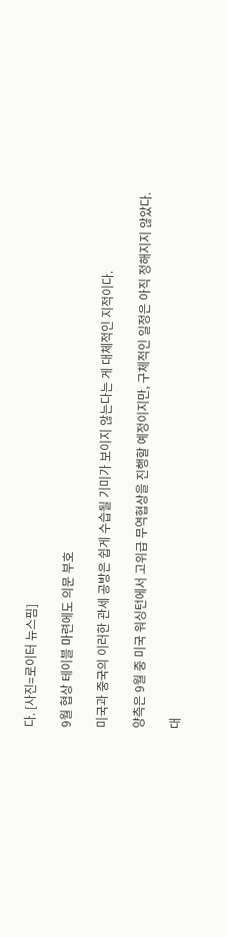다. [사진=로이터 뉴스핌]

9월 협상 테이블 마련에도 의문 부호

미국과 중국의 이러한 관세 공방은 쉽게 수습될 기미가 보이지 않는다는 게 대체적인 지적이다.

양측은 9월 중 미국 워싱턴에서 고위급 무역협상을 진행할 예정이지만, 구체적인 일정은 아직 정해지지 않았다.

대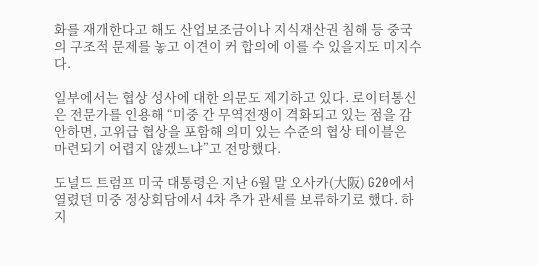화를 재개한다고 해도 산업보조금이나 지식재산권 침해 등 중국의 구조적 문제를 놓고 이견이 커 합의에 이를 수 있을지도 미지수다.

일부에서는 협상 성사에 대한 의문도 제기하고 있다. 로이터통신은 전문가를 인용해 “미중 간 무역전쟁이 격화되고 있는 점을 감안하면, 고위급 협상을 포함해 의미 있는 수준의 협상 테이블은 마련되기 어렵지 않겠느냐”고 전망했다.

도널드 트럼프 미국 대통령은 지난 6월 말 오사카(大阪) G20에서 열렸던 미중 정상회담에서 4차 추가 관세를 보류하기로 했다. 하지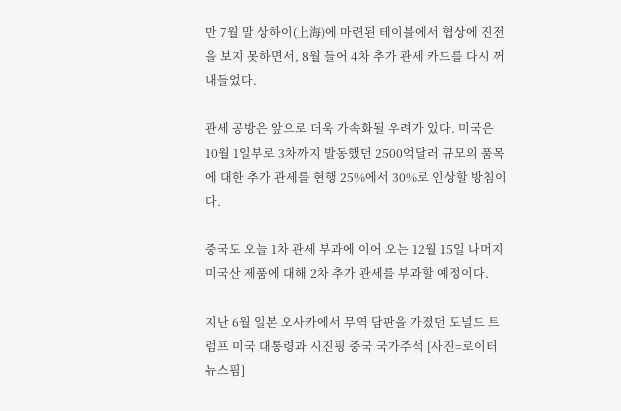만 7월 말 상하이(上海)에 마련된 테이블에서 협상에 진전을 보지 못하면서, 8월 들어 4차 추가 관세 카드를 다시 꺼내들었다.

관세 공방은 앞으로 더욱 가속화될 우려가 있다. 미국은 10월 1일부로 3차까지 발동했던 2500억달러 규모의 품목에 대한 추가 관세를 현행 25%에서 30%로 인상할 방침이다.

중국도 오늘 1차 관세 부과에 이어 오는 12월 15일 나머지 미국산 제품에 대해 2차 추가 관세를 부과할 예정이다.

지난 6월 일본 오사카에서 무역 담판을 가졌던 도널드 트럼프 미국 대통령과 시진핑 중국 국가주석 [사진=로이터 뉴스핌]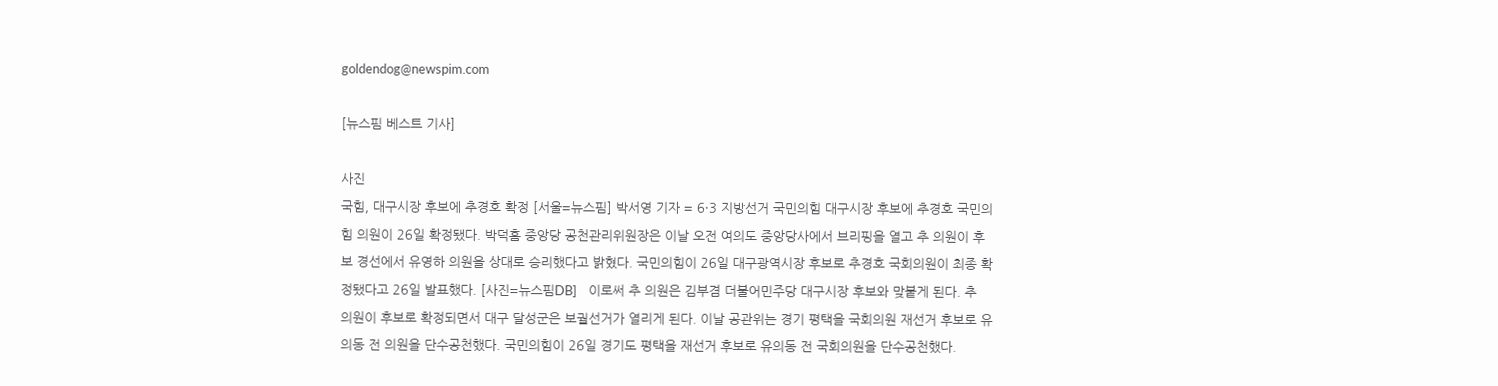goldendog@newspim.com

[뉴스핌 베스트 기사]

사진
국힘, 대구시장 후보에 추경호 확정 [서울=뉴스핌] 박서영 기자 = 6·3 지방선거 국민의힘 대구시장 후보에 추경호 국민의힘 의원이 26일 확정됐다. 박덕흠 중앙당 공천관리위원장은 이날 오전 여의도 중앙당사에서 브리핑을 열고 추 의원이 후보 경선에서 유영하 의원을 상대로 승리했다고 밝혔다. 국민의힘이 26일 대구광역시장 후보로 추경호 국회의원이 최종 확정됐다고 26일 발표했다. [사진=뉴스핌DB]    이로써 추 의원은 김부겸 더불어민주당 대구시장 후보와 맞붙게 된다. 추 의원이 후보로 확정되면서 대구 달성군은 보궐선거가 열리게 된다. 이날 공관위는 경기 평택을 국회의원 재선거 후보로 유의동 전 의원을 단수공천했다. 국민의힘이 26일 경기도 평택을 재선거 후보로 유의동 전 국회의원을 단수공천했다.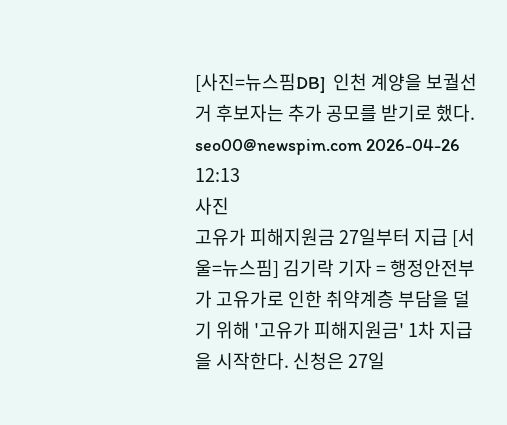[사진=뉴스핌DB]  인천 계양을 보궐선거 후보자는 추가 공모를 받기로 했다. seo00@newspim.com 2026-04-26 12:13
사진
고유가 피해지원금 27일부터 지급 [서울=뉴스핌] 김기락 기자 = 행정안전부가 고유가로 인한 취약계층 부담을 덜기 위해 '고유가 피해지원금' 1차 지급을 시작한다. 신청은 27일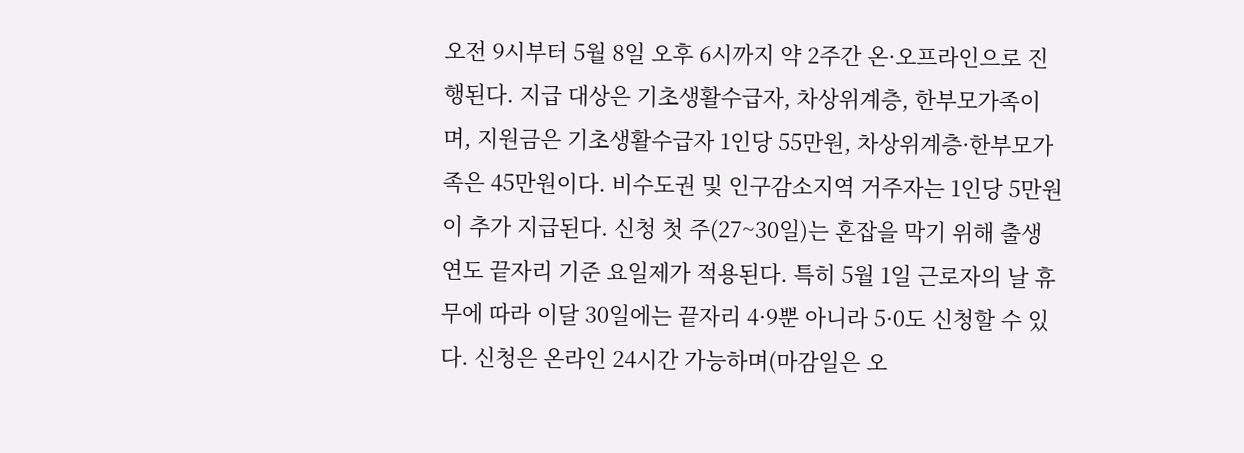오전 9시부터 5월 8일 오후 6시까지 약 2주간 온·오프라인으로 진행된다. 지급 대상은 기초생활수급자, 차상위계층, 한부모가족이며, 지원금은 기초생활수급자 1인당 55만원, 차상위계층·한부모가족은 45만원이다. 비수도권 및 인구감소지역 거주자는 1인당 5만원이 추가 지급된다. 신청 첫 주(27~30일)는 혼잡을 막기 위해 출생연도 끝자리 기준 요일제가 적용된다. 특히 5월 1일 근로자의 날 휴무에 따라 이달 30일에는 끝자리 4·9뿐 아니라 5·0도 신청할 수 있다. 신청은 온라인 24시간 가능하며(마감일은 오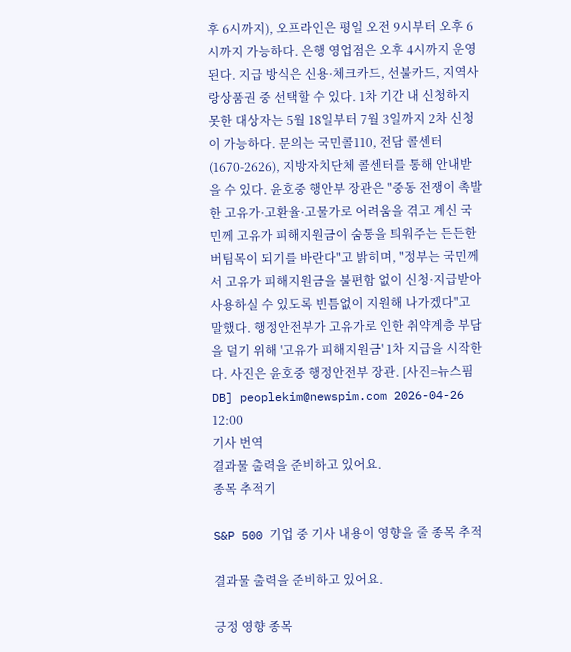후 6시까지), 오프라인은 평일 오전 9시부터 오후 6시까지 가능하다. 은행 영업점은 오후 4시까지 운영된다. 지급 방식은 신용·체크카드, 선불카드, 지역사랑상품권 중 선택할 수 있다. 1차 기간 내 신청하지 못한 대상자는 5월 18일부터 7월 3일까지 2차 신청이 가능하다. 문의는 국민콜110, 전담 콜센터(1670-2626), 지방자치단체 콜센터를 통해 안내받을 수 있다. 윤호중 행안부 장관은 "중동 전쟁이 촉발한 고유가·고환율·고물가로 어려움을 겪고 계신 국민께 고유가 피해지원금이 숨통을 틔워주는 든든한 버팀목이 되기를 바란다"고 밝히며, "정부는 국민께서 고유가 피해지원금을 불편함 없이 신청·지급받아 사용하실 수 있도록 빈틈없이 지원해 나가겠다"고 말했다. 행정안전부가 고유가로 인한 취약계층 부담을 덜기 위해 '고유가 피해지원금' 1차 지급을 시작한다. 사진은 윤호중 행정안전부 장관. [사진=뉴스핌DB] peoplekim@newspim.com 2026-04-26 12:00
기사 번역
결과물 출력을 준비하고 있어요.
종목 추적기

S&P 500 기업 중 기사 내용이 영향을 줄 종목 추적

결과물 출력을 준비하고 있어요.

긍정 영향 종목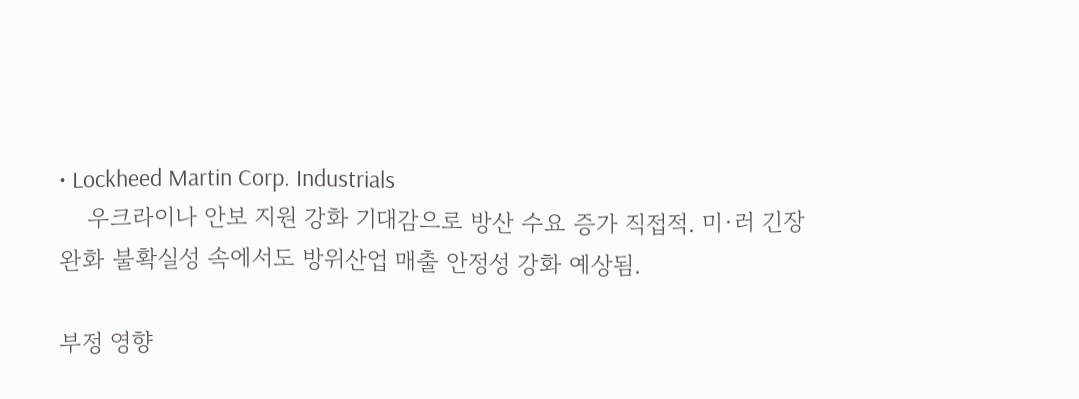• Lockheed Martin Corp. Industrials
    우크라이나 안보 지원 강화 기대감으로 방산 수요 증가 직접적. 미·러 긴장 완화 불확실성 속에서도 방위산업 매출 안정성 강화 예상됨.

부정 영향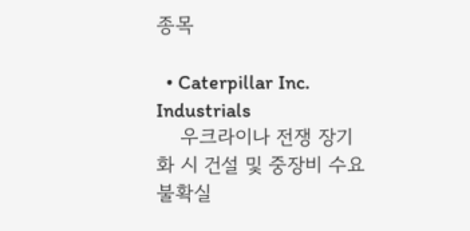종목

  • Caterpillar Inc. Industrials
    우크라이나 전쟁 장기화 시 건설 및 중장비 수요 불확실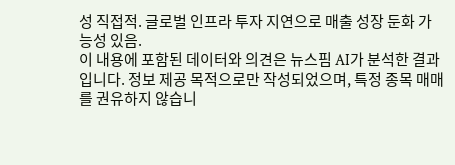성 직접적. 글로벌 인프라 투자 지연으로 매출 성장 둔화 가능성 있음.
이 내용에 포함된 데이터와 의견은 뉴스핌 AI가 분석한 결과입니다. 정보 제공 목적으로만 작성되었으며, 특정 종목 매매를 권유하지 않습니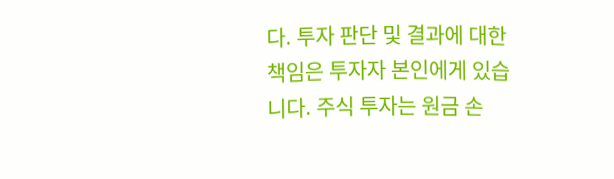다. 투자 판단 및 결과에 대한 책임은 투자자 본인에게 있습니다. 주식 투자는 원금 손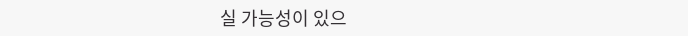실 가능성이 있으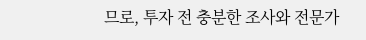므로, 투자 전 충분한 조사와 전문가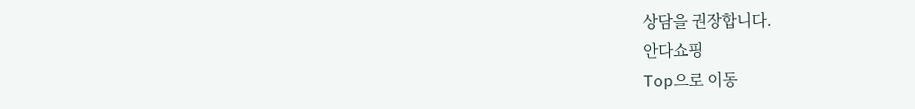상담을 권장합니다.
안다쇼핑
Top으로 이동